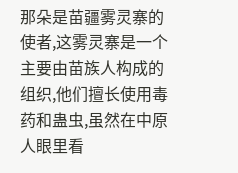那朵是苗疆雾灵寨的使者,这雾灵寨是一个主要由苗族人构成的组织,他们擅长使用毒药和蛊虫,虽然在中原人眼里看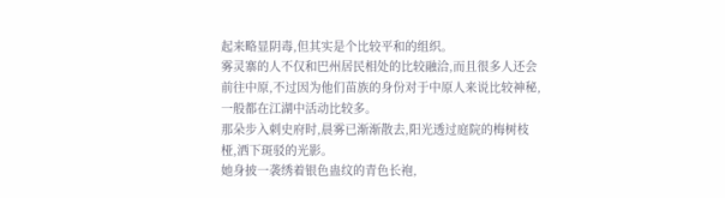起来略显阴毒,但其实是个比较平和的组织。
雾灵寨的人不仅和巴州居民相处的比较融洽,而且很多人还会前往中原,不过因为他们苗族的身份对于中原人来说比较神秘,一般都在江湖中活动比较多。
那朵步入刺史府时,晨雾已渐渐散去,阳光透过庭院的梅树枝桠,洒下斑驳的光影。
她身披一袭绣着银色蛊纹的青色长袍,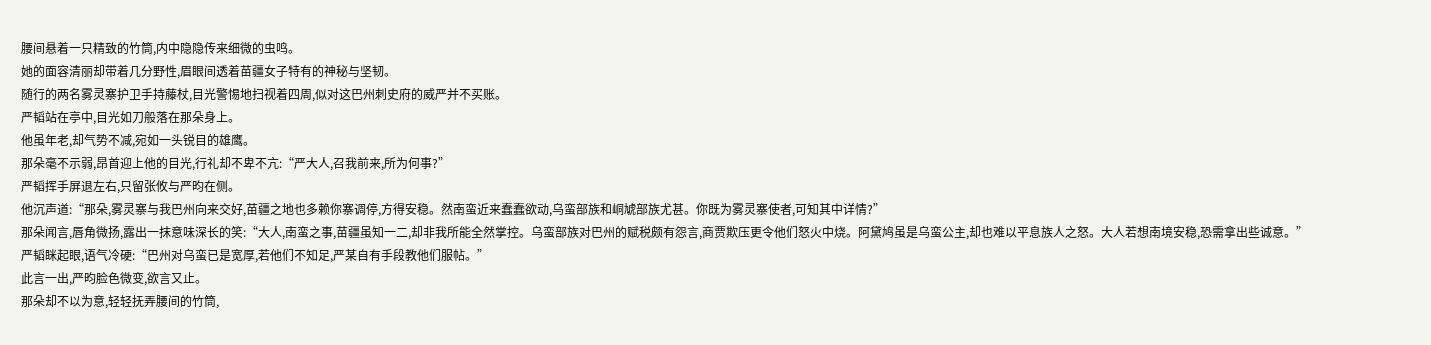腰间悬着一只精致的竹筒,内中隐隐传来细微的虫鸣。
她的面容清丽却带着几分野性,眉眼间透着苗疆女子特有的神秘与坚韧。
随行的两名雾灵寨护卫手持藤杖,目光警惕地扫视着四周,似对这巴州刺史府的威严并不买账。
严韬站在亭中,目光如刀般落在那朵身上。
他虽年老,却气势不减,宛如一头锐目的雄鹰。
那朵毫不示弱,昂首迎上他的目光,行礼却不卑不亢:“严大人,召我前来,所为何事?”
严韬挥手屏退左右,只留张攸与严昀在侧。
他沉声道:“那朵,雾灵寨与我巴州向来交好,苗疆之地也多赖你寨调停,方得安稳。然南蛮近来蠢蠢欲动,乌蛮部族和峒虓部族尤甚。你既为雾灵寨使者,可知其中详情?”
那朵闻言,唇角微扬,露出一抹意味深长的笑:“大人,南蛮之事,苗疆虽知一二,却非我所能全然掌控。乌蛮部族对巴州的赋税颇有怨言,商贾欺压更令他们怒火中烧。阿黛鸠虽是乌蛮公主,却也难以平息族人之怒。大人若想南境安稳,恐需拿出些诚意。”
严韬眯起眼,语气冷硬:“巴州对乌蛮已是宽厚,若他们不知足,严某自有手段教他们服帖。”
此言一出,严昀脸色微变,欲言又止。
那朵却不以为意,轻轻抚弄腰间的竹筒,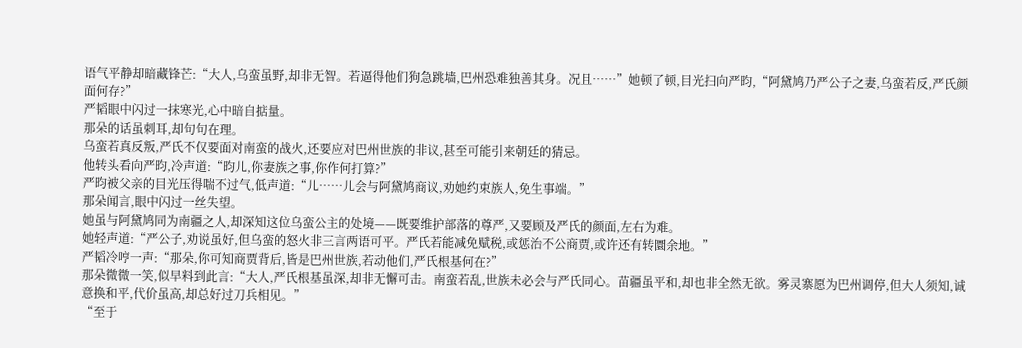语气平静却暗藏锋芒:“大人,乌蛮虽野,却非无智。若逼得他们狗急跳墙,巴州恐难独善其身。况且……”她顿了顿,目光扫向严昀,“阿黛鸠乃严公子之妻,乌蛮若反,严氏颜面何存?”
严韬眼中闪过一抹寒光,心中暗自掂量。
那朵的话虽刺耳,却句句在理。
乌蛮若真反叛,严氏不仅要面对南蛮的战火,还要应对巴州世族的非议,甚至可能引来朝廷的猜忌。
他转头看向严昀,冷声道:“昀儿,你妻族之事,你作何打算?”
严昀被父亲的目光压得喘不过气,低声道:“儿……儿会与阿黛鸠商议,劝她约束族人,免生事端。”
那朵闻言,眼中闪过一丝失望。
她虽与阿黛鸠同为南疆之人,却深知这位乌蛮公主的处境——既要维护部落的尊严,又要顾及严氏的颜面,左右为难。
她轻声道:“严公子,劝说虽好,但乌蛮的怒火非三言两语可平。严氏若能减免赋税,或惩治不公商贾,或许还有转圜余地。”
严韬冷哼一声:“那朵,你可知商贾背后,皆是巴州世族,若动他们,严氏根基何在?”
那朵微微一笑,似早料到此言:“大人,严氏根基虽深,却非无懈可击。南蛮若乱,世族未必会与严氏同心。苗疆虽平和,却也非全然无欲。雾灵寨愿为巴州调停,但大人须知,诚意换和平,代价虽高,却总好过刀兵相见。”
“至于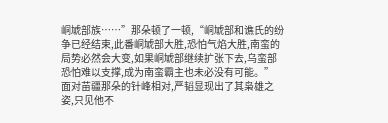峒虓部族……”那朵顿了一顿,“峒虓部和谯氏的纷争已经结束,此番峒虓部大胜,恐怕气焰大胜,南蛮的局势必然会大变,如果峒虓部继续扩张下去,乌蛮部恐怕难以支撑,成为南蛮霸主也未必没有可能。”
面对苗疆那朵的针峰相对,严韬显现出了其枭雄之姿,只见他不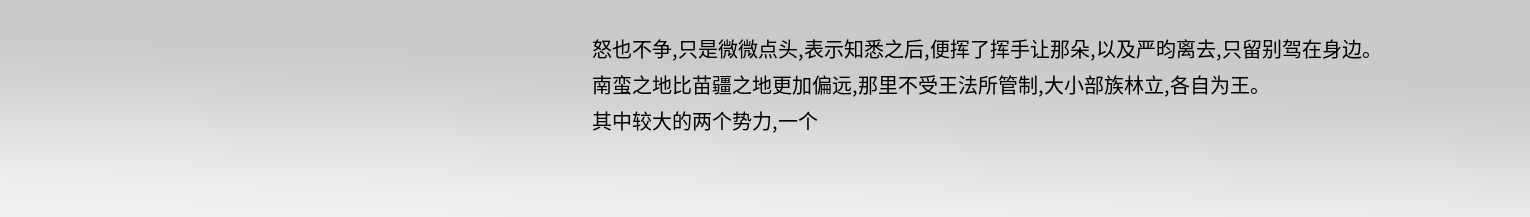怒也不争,只是微微点头,表示知悉之后,便挥了挥手让那朵,以及严昀离去,只留别驾在身边。
南蛮之地比苗疆之地更加偏远,那里不受王法所管制,大小部族林立,各自为王。
其中较大的两个势力,一个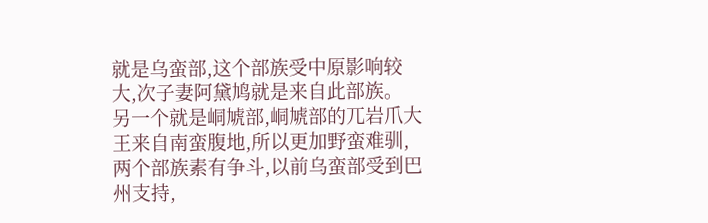就是乌蛮部,这个部族受中原影响较大,次子妻阿黛鸠就是来自此部族。
另一个就是峒虓部,峒虓部的兀岩爪大王来自南蛮腹地,所以更加野蛮难驯,两个部族素有争斗,以前乌蛮部受到巴州支持,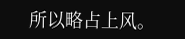所以略占上风。